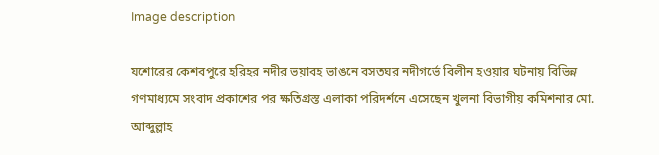Image description

যশোরের কেশবপুরে হরিহর নদীর ভয়াবহ ভাঙনে বসতঘর নদীগর্ভে বিলীন হওয়ার ঘটনায় বিভিন্ন গণমাধ্যমে সংবাদ প্রকাশের পর ক্ষতিগ্রস্ত এলাকা পরিদর্শনে এসেছেন খুলনা বিভাগীয় কমিশনার মো. আব্দুল্লাহ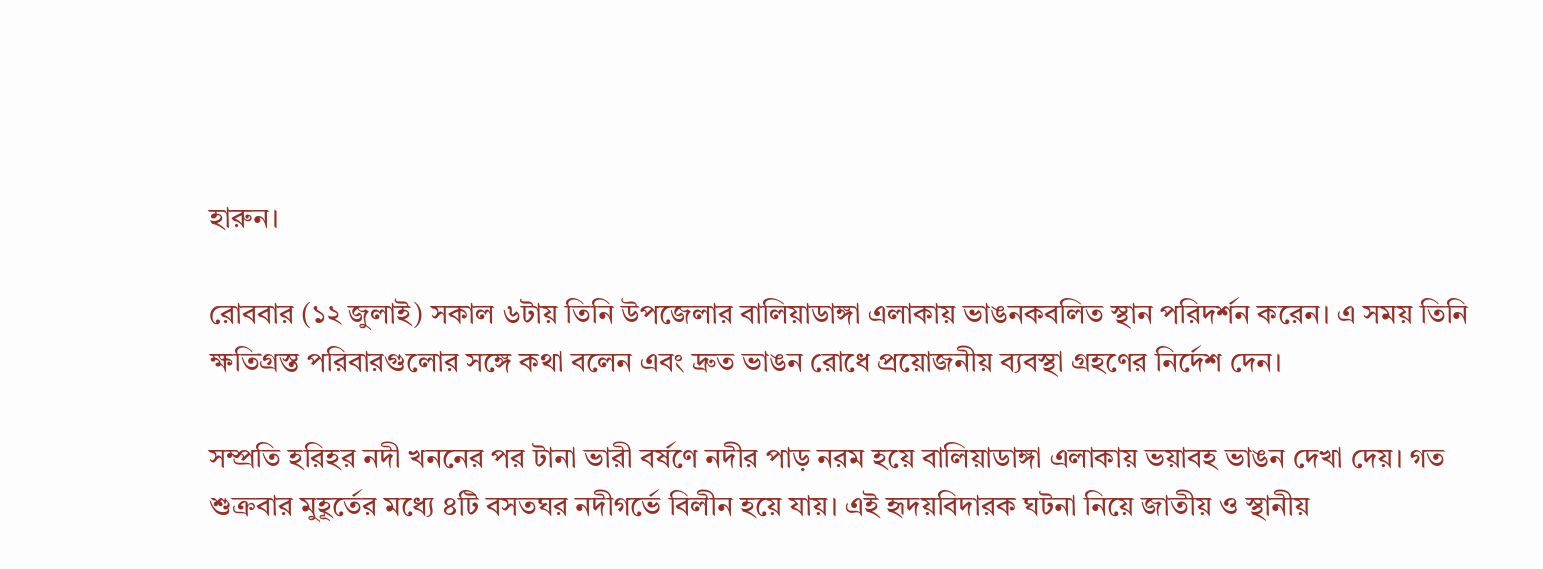হারুন।

রোববার (১২ জুলাই) সকাল ৬টায় তিনি উপজেলার বালিয়াডাঙ্গা এলাকায় ভাঙনকবলিত স্থান পরিদর্শন করেন। এ সময় তিনি ক্ষতিগ্রস্ত পরিবারগুলোর সঙ্গে কথা বলেন এবং দ্রুত ভাঙন রোধে প্রয়োজনীয় ব্যবস্থা গ্রহণের নির্দেশ দেন।

সম্প্রতি হরিহর নদী খননের পর টানা ভারী বর্ষণে নদীর পাড় নরম হয়ে বালিয়াডাঙ্গা এলাকায় ভয়াবহ ভাঙন দেখা দেয়। গত শুক্রবার মুহূর্তের মধ্যে ৪টি বসতঘর নদীগর্ভে বিলীন হয়ে যায়। এই হৃদয়বিদারক ঘটনা নিয়ে জাতীয় ও স্থানীয়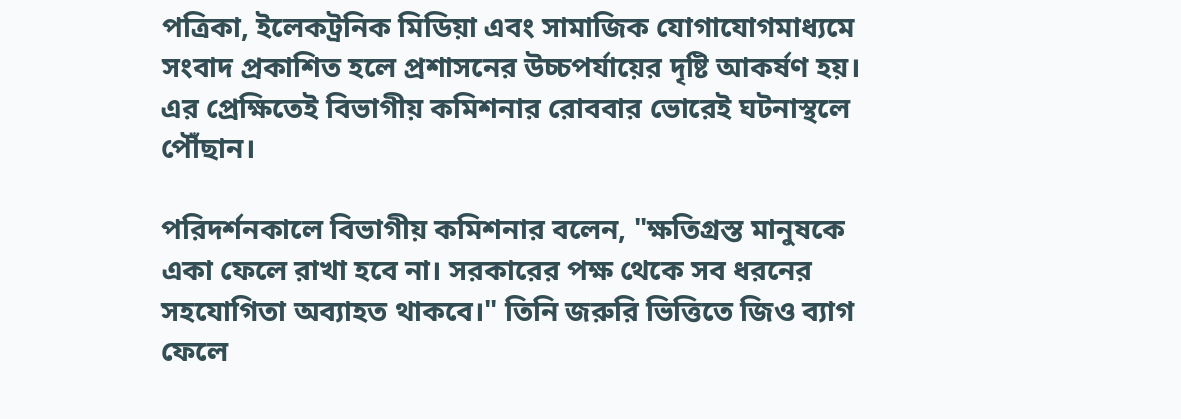পত্রিকা, ইলেকট্রনিক মিডিয়া এবং সামাজিক যোগাযোগমাধ্যমে সংবাদ প্রকাশিত হলে প্রশাসনের উচ্চপর্যায়ের দৃষ্টি আকর্ষণ হয়। এর প্রেক্ষিতেই বিভাগীয় কমিশনার রোববার ভোরেই ঘটনাস্থলে পৌঁছান।

পরিদর্শনকালে বিভাগীয় কমিশনার বলেন, "ক্ষতিগ্রস্ত মানুষকে একা ফেলে রাখা হবে না। সরকারের পক্ষ থেকে সব ধরনের সহযোগিতা অব্যাহত থাকবে।" তিনি জরুরি ভিত্তিতে জিও ব্যাগ ফেলে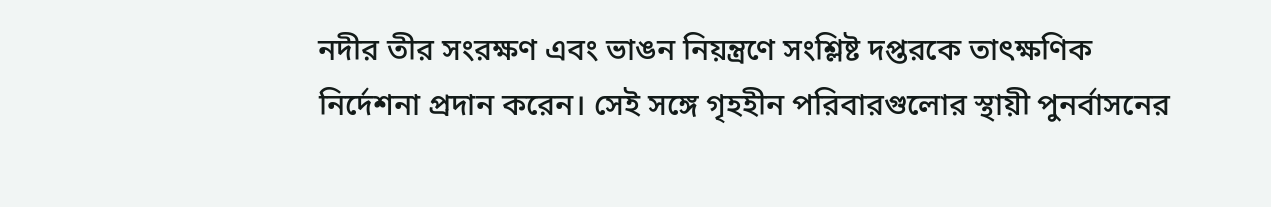নদীর তীর সংরক্ষণ এবং ভাঙন নিয়ন্ত্রণে সংশ্লিষ্ট দপ্তরকে তাৎক্ষণিক নির্দেশনা প্রদান করেন। সেই সঙ্গে গৃহহীন পরিবারগুলোর স্থায়ী পুনর্বাসনের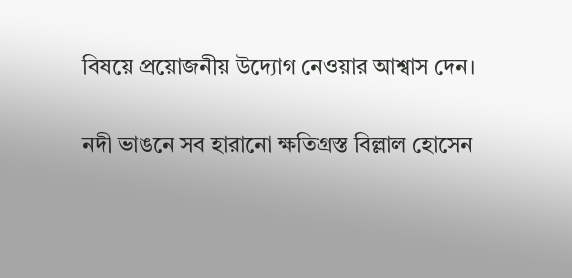বিষয়ে প্রয়োজনীয় উদ্যোগ নেওয়ার আশ্বাস দেন।

নদী ভাঙনে সব হারানো ক্ষতিগ্রস্ত বিল্লাল হোসেন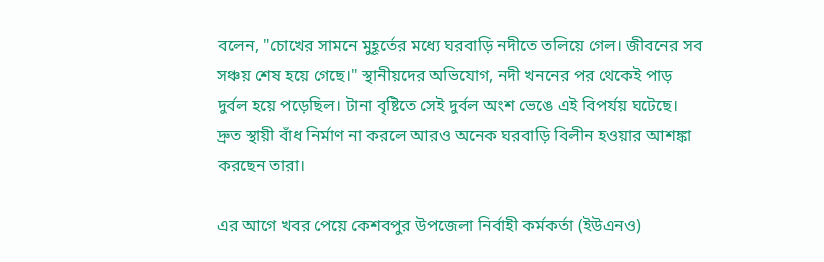বলেন, "চোখের সামনে মুহূর্তের মধ্যে ঘরবাড়ি নদীতে তলিয়ে গেল। জীবনের সব সঞ্চয় শেষ হয়ে গেছে।" স্থানীয়দের অভিযোগ, নদী খননের পর থেকেই পাড় দুর্বল হয়ে পড়েছিল। টানা বৃষ্টিতে সেই দুর্বল অংশ ভেঙে এই বিপর্যয় ঘটেছে। দ্রুত স্থায়ী বাঁধ নির্মাণ না করলে আরও অনেক ঘরবাড়ি বিলীন হওয়ার আশঙ্কা করছেন তারা।

এর আগে খবর পেয়ে কেশবপুর উপজেলা নির্বাহী কর্মকর্তা (ইউএনও)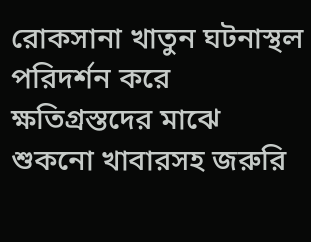রোকসানা খাতুন ঘটনাস্থল পরিদর্শন করে ক্ষতিগ্রস্তদের মাঝে শুকনো খাবারসহ জরুরি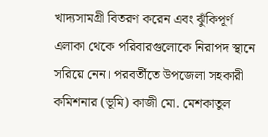খাদ্যসামগ্রী বিতরণ করেন এবং ঝুঁকিপূর্ণ এলাকা থেকে পরিবারগুলোকে নিরাপদ স্থানে সরিয়ে নেন। পরবর্তীতে উপজেলা সহকারী কমিশনার (ভূমি) কাজী মো. মেশকাতুল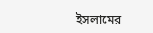ইসলামের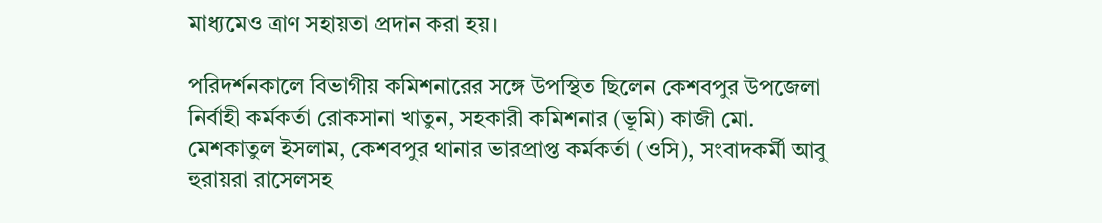মাধ্যমেও ত্রাণ সহায়তা প্রদান করা হয়।

পরিদর্শনকালে বিভাগীয় কমিশনারের সঙ্গে উপস্থিত ছিলেন কেশবপুর উপজেলা নির্বাহী কর্মকর্তা রোকসানা খাতুন, সহকারী কমিশনার (ভূমি) কাজী মো. মেশকাতুল ইসলাম, কেশবপুর থানার ভারপ্রাপ্ত কর্মকর্তা (ওসি), সংবাদকর্মী আবু হুরায়রা রাসেলসহ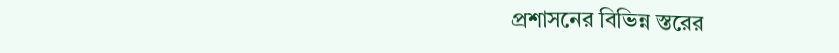প্রশাসনের বিভিন্ন স্তরের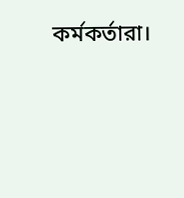কর্মকর্তারা।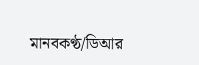মানবকণ্ঠ/ডিআর